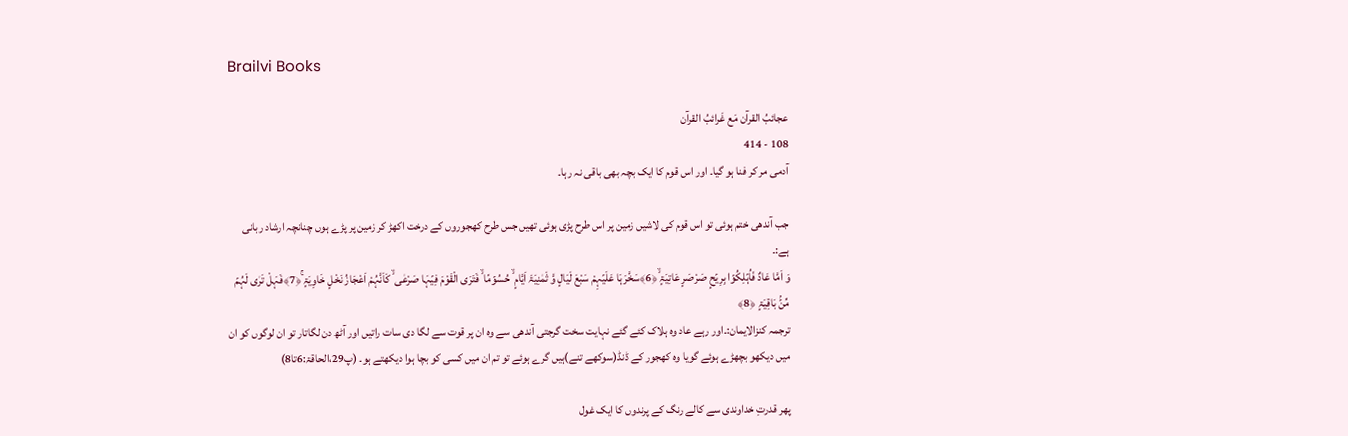Brailvi Books

عجائبُ القرآن مَع غَرائبُ القرآن
108 - 414
آدمی مر کر فنا ہو گیا۔ اور اس قوم کا ایک بچہ بھی باقی نہ رہا۔

جب آندھی ختم ہوئی تو اس قوم کی لاشیں زمین پر اس طرح پڑی ہوئی تھیں جس طرح کھجوروں کے درخت اکھڑ کر زمین پر پڑے ہوں چنانچہ ارشاد ربانی ہے:۔
وَ اَمَّا عَادٌ فَاُہۡلِکُوۡا بِرِیۡحٍ صَرْصَرٍ عَاتِیَۃٍ ۙ﴿6﴾سَخَّرَہَا عَلَیۡہِمْ سَبْعَ لَیَالٍ وَّ ثَمٰنِیَۃَ اَیَّامٍ ۙ حُسُوۡمًا ۙ فَتَرَی الْقَوْمَ فِیۡہَا صَرْعٰی ۙ کَاَنَّہُمْ اَعْجَازُ نَخْلٍ خَاوِیَۃٍ ۚ﴿7﴾فَہَلْ تَرٰی لَہُمۡ مِّنۡۢ بَاقِیَۃٍ ﴿8﴾
ترجمہ کنزالایمان:۔اور رہے عاد وہ ہلاک کئے گئے نہایت سخت گرجتی آندھی سے وہ ان پر قوت سے لگا دی سات راتیں اور آٹھ دن لگاتار تو ان لوگوں کو ان میں دیکھو بچھڑے ہوئے گویا وہ کھجور کے ڈنڈ(سوکھے تنے)ہیں گرے ہوئے تو تم ان میں کسی کو بچا ہوا دیکھتے ہو۔ (پ29،الحاقۃ:6تا8)

پھر قدرتِ خداوندی سے کالے رنگ کے پرندوں کا ایک غول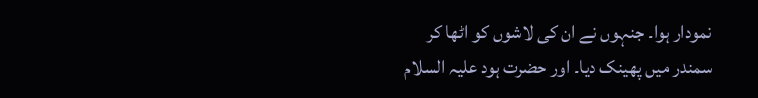نمودار ہوا۔ جنہوں نے ان کی لاشوں کو اٹھا کر سمندر میں پھینک دیا۔ اور حضرت ہود علیہ السلام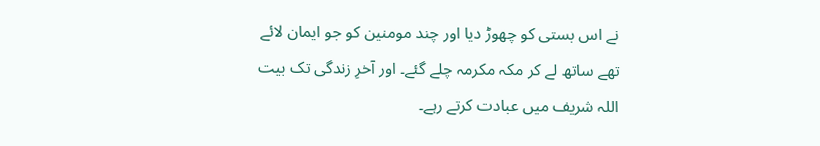نے اس بستی کو چھوڑ دیا اور چند مومنین کو جو ایمان لائے تھے ساتھ لے کر مکہ مکرمہ چلے گئے۔ اور آخرِ زندگی تک بیت اللہ شریف میں عبادت کرتے رہے۔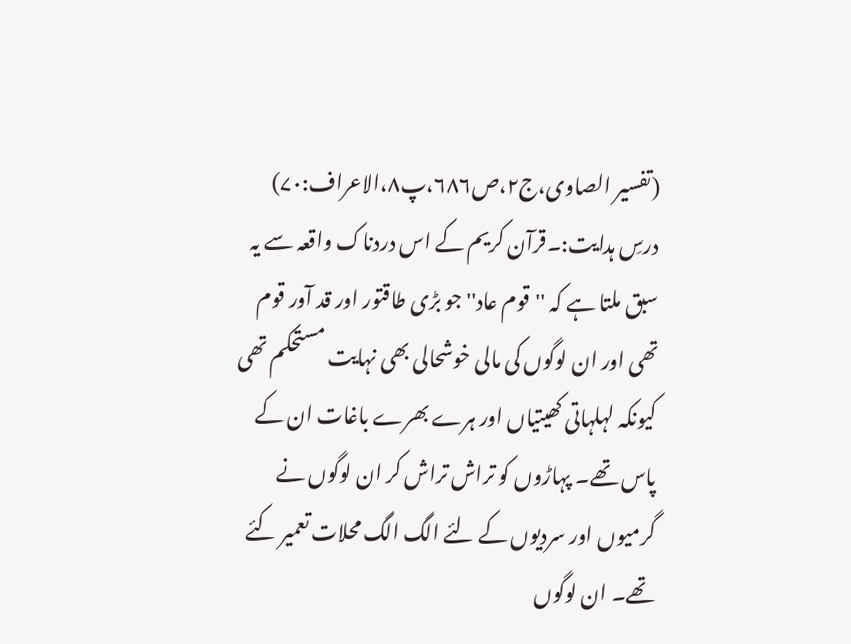(تفسیر الصاوی،ج۲،ص۶۸۶،پ۸،الاعراف:۷۰)
درسِ ہدایت:۔قرآن کریم کے اس دردناک واقعہ سے یہ سبق ملتا ہے کہ ''قوم عاد''جو بڑی طاقتور اور قد آور قوم تھی اور ان لوگوں کی مالی خوشحالی بھی نہایت مستحکم تھی کیونکہ لہلہاتی کھیتیاں اور ہرے بھرے باغات ان کے پاس تھے۔ پہاڑوں کو تراش تراش کر ان لوگوں نے گرمیوں اور سردیوں کے لئے الگ الگ محلات تعمیر کئے تھے۔ ان لوگوں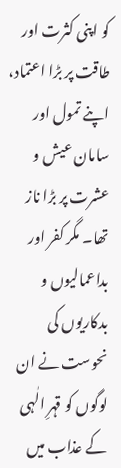کو اپنی کثرت اور طاقت پر بڑا اعتماد، اپنے تمول اور سامان عیش و عشرت پر بڑا ناز تھا۔ مگر کفر اور بداعمالیوں و بدکاریوں کی نحوست نے ان لوگوں کو قہرِ الٰہی کے عذاب میں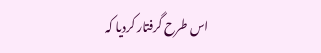اس طرح گرفتار کردیا کہ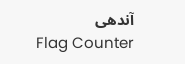آندھی
Flag Counter